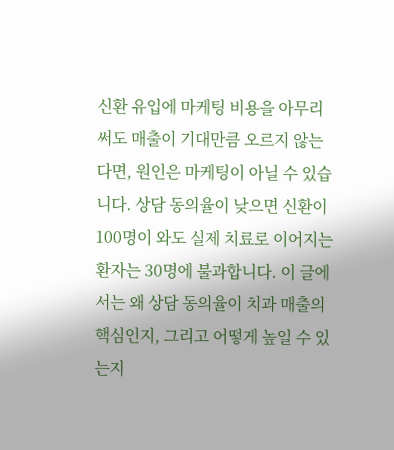신환 유입에 마케팅 비용을 아무리 써도 매출이 기대만큼 오르지 않는다면, 원인은 마케팅이 아닐 수 있습니다. 상담 동의율이 낮으면 신환이 100명이 와도 실제 치료로 이어지는 환자는 30명에 불과합니다. 이 글에서는 왜 상담 동의율이 치과 매출의 핵심인지, 그리고 어떻게 높일 수 있는지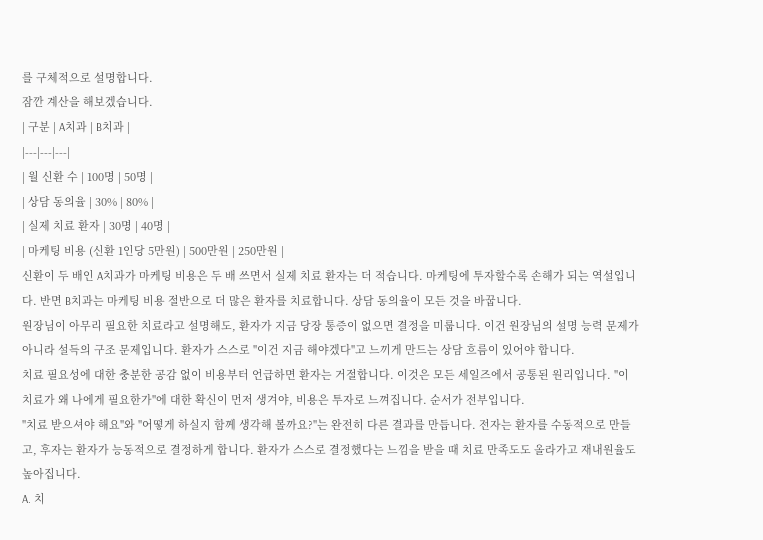를 구체적으로 설명합니다.
잠깐 계산을 해보겠습니다.
| 구분 | A치과 | B치과 |
|---|---|---|
| 월 신환 수 | 100명 | 50명 |
| 상담 동의율 | 30% | 80% |
| 실제 치료 환자 | 30명 | 40명 |
| 마케팅 비용 (신환 1인당 5만원) | 500만원 | 250만원 |
신환이 두 배인 A치과가 마케팅 비용은 두 배 쓰면서 실제 치료 환자는 더 적습니다. 마케팅에 투자할수록 손해가 되는 역설입니다. 반면 B치과는 마케팅 비용 절반으로 더 많은 환자를 치료합니다. 상담 동의율이 모든 것을 바꿉니다.
원장님이 아무리 필요한 치료라고 설명해도, 환자가 지금 당장 통증이 없으면 결정을 미룹니다. 이건 원장님의 설명 능력 문제가 아니라 설득의 구조 문제입니다. 환자가 스스로 "이건 지금 해야겠다"고 느끼게 만드는 상담 흐름이 있어야 합니다.
치료 필요성에 대한 충분한 공감 없이 비용부터 언급하면 환자는 거절합니다. 이것은 모든 세일즈에서 공통된 원리입니다. "이 치료가 왜 나에게 필요한가"에 대한 확신이 먼저 생겨야, 비용은 투자로 느껴집니다. 순서가 전부입니다.
"치료 받으셔야 해요"와 "어떻게 하실지 함께 생각해 볼까요?"는 완전히 다른 결과를 만듭니다. 전자는 환자를 수동적으로 만들고, 후자는 환자가 능동적으로 결정하게 합니다. 환자가 스스로 결정했다는 느낌을 받을 때 치료 만족도도 올라가고 재내원율도 높아집니다.
A. 치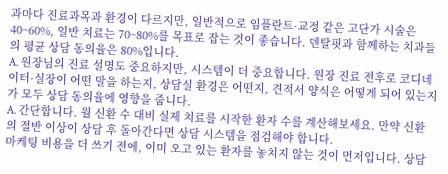과마다 진료과목과 환경이 다르지만, 일반적으로 임플란트·교정 같은 고단가 시술은 40~60%, 일반 치료는 70~80%를 목표로 잡는 것이 좋습니다. 덴탈핏과 함께하는 치과들의 평균 상담 동의율은 80%입니다.
A. 원장님의 진료 설명도 중요하지만, 시스템이 더 중요합니다. 원장 진료 전후로 코디네이터·실장이 어떤 말을 하는지, 상담실 환경은 어떤지, 견적서 양식은 어떻게 되어 있는지가 모두 상담 동의율에 영향을 줍니다.
A. 간단합니다. 월 신환 수 대비 실제 치료를 시작한 환자 수를 계산해보세요. 만약 신환의 절반 이상이 상담 후 돌아간다면 상담 시스템을 점검해야 합니다.
마케팅 비용을 더 쓰기 전에, 이미 오고 있는 환자를 놓치지 않는 것이 먼저입니다. 상담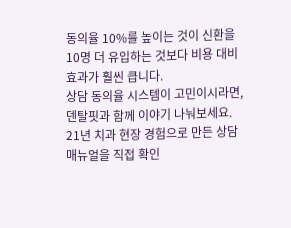동의율 10%를 높이는 것이 신환을 10명 더 유입하는 것보다 비용 대비 효과가 훨씬 큽니다.
상담 동의율 시스템이 고민이시라면, 덴탈핏과 함께 이야기 나눠보세요. 21년 치과 현장 경험으로 만든 상담 매뉴얼을 직접 확인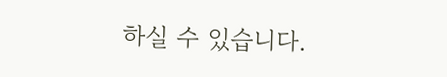하실 수 있습니다.